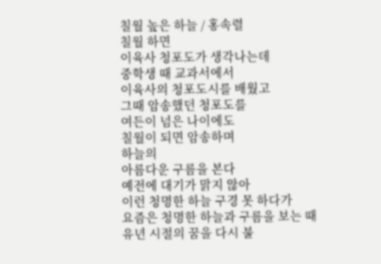칠월 높은 하늘 / 홍속렬
칠월 하면
이육사 청포도가 생각나는데
중학생 때 교과서에서
이육사의 청포도시를 배웠고
그때 암송했던 청포도를
여든이 넘은 나이에도
칠월이 되면 암송하며
하늘의
아름다운 구름을 본다
예전에 대기가 맑지 않아
이런 청명한 하늘 구경 못 하다가
요즘은 청명한 하늘과 구름을 보는 때
유년 시절의 꿈을 다시 불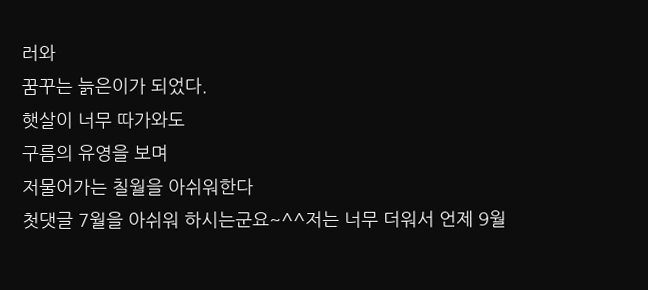러와
꿈꾸는 늙은이가 되었다.
햇살이 너무 따가와도
구름의 유영을 보며
저물어가는 칠월을 아쉬워한다
첫댓글 7월을 아쉬워 하시는군요~^^저는 너무 더워서 언제 9월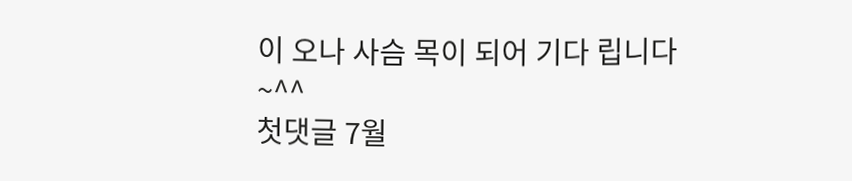이 오나 사슴 목이 되어 기다 립니다~^^
첫댓글 7월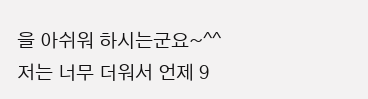을 아쉬워 하시는군요~^^
저는 너무 더워서 언제 9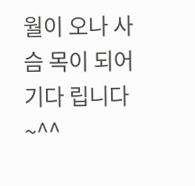월이 오나 사슴 목이 되어 기다 립니다~^^